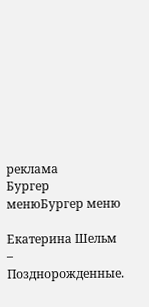реклама
Бургер менюБургер меню

Екатерина Шельм – Позднорожденные.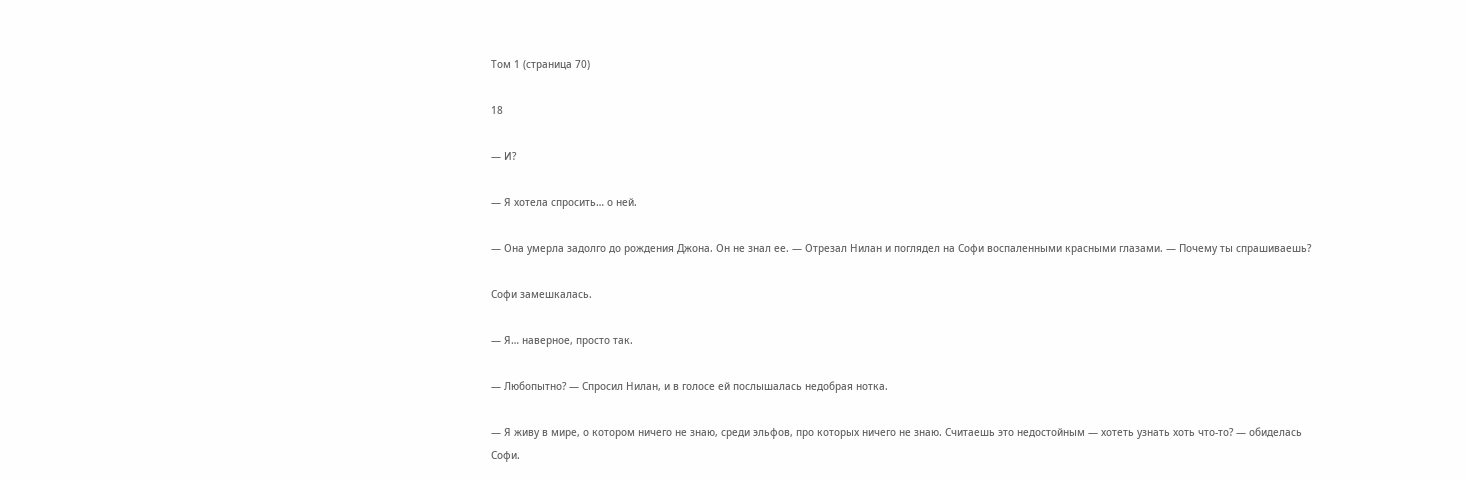Том 1 (страница 70)

18

— И?

— Я хотела спросить… о ней.

— Она умерла задолго до рождения Джона. Он не знал ее. — Отрезал Нилан и поглядел на Софи воспаленными красными глазами. — Почему ты спрашиваешь?

Софи замешкалась.

— Я… наверное, просто так.

— Любопытно? — Спросил Нилан, и в голосе ей послышалась недобрая нотка.

— Я живу в мире, о котором ничего не знаю, среди эльфов, про которых ничего не знаю. Считаешь это недостойным — хотеть узнать хоть что-то? — обиделась Софи.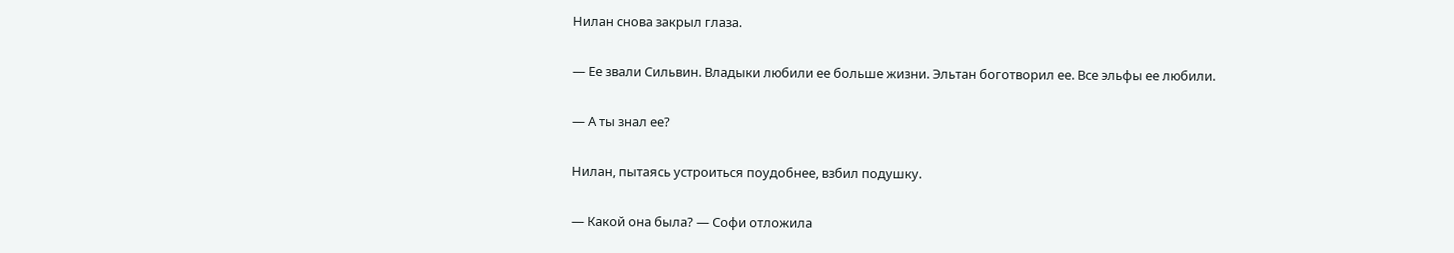Нилан снова закрыл глаза.

— Ее звали Сильвин. Владыки любили ее больше жизни. Эльтан боготворил ее. Все эльфы ее любили.

— А ты знал ее?

Нилан, пытаясь устроиться поудобнее, взбил подушку.

— Какой она была? — Софи отложила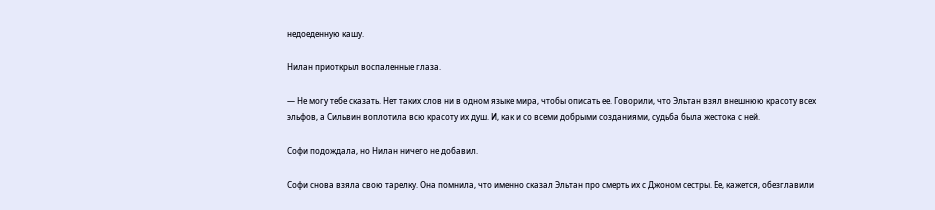недоеденную кашу.

Нилан приоткрыл воспаленные глаза.

— Не могу тебе сказать. Нет таких слов ни в одном языке мира, чтобы описать ее. Говорили, что Эльтан взял внешнюю красоту всех эльфов, а Сильвин воплотила всю красоту их душ. И, как и со всеми добрыми созданиями, судьба была жестока с ней.

Софи подождала, но Нилан ничего не добавил.

Софи снова взяла свою тарелку. Она помнила, что именно сказал Эльтан про смерть их с Джоном сестры. Ее, кажется, обезглавили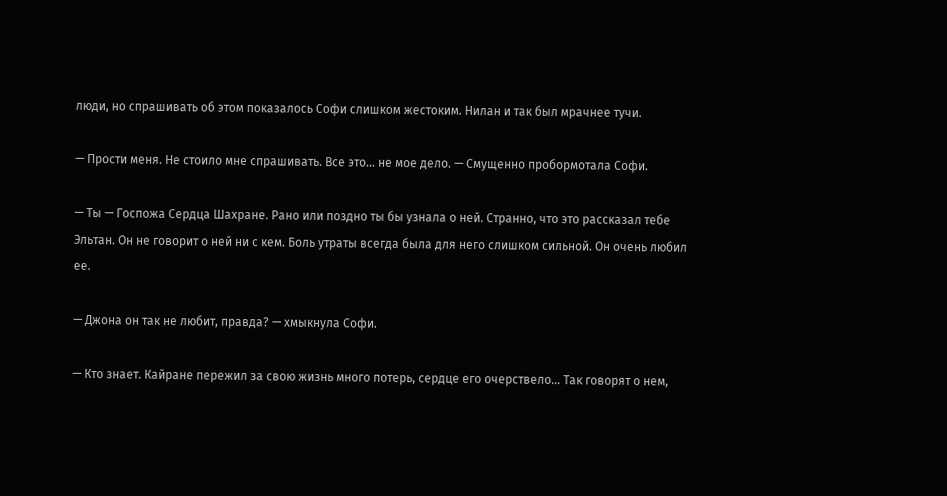люди, но спрашивать об этом показалось Софи слишком жестоким. Нилан и так был мрачнее тучи.

— Прости меня. Не стоило мне спрашивать. Все это… не мое дело. — Смущенно пробормотала Софи.

— Ты — Госпожа Сердца Шахране. Рано или поздно ты бы узнала о ней. Странно, что это рассказал тебе Эльтан. Он не говорит о ней ни с кем. Боль утраты всегда была для него слишком сильной. Он очень любил ее.

— Джона он так не любит, правда? — хмыкнула Софи.

— Кто знает. Кайране пережил за свою жизнь много потерь, сердце его очерствело… Так говорят о нем,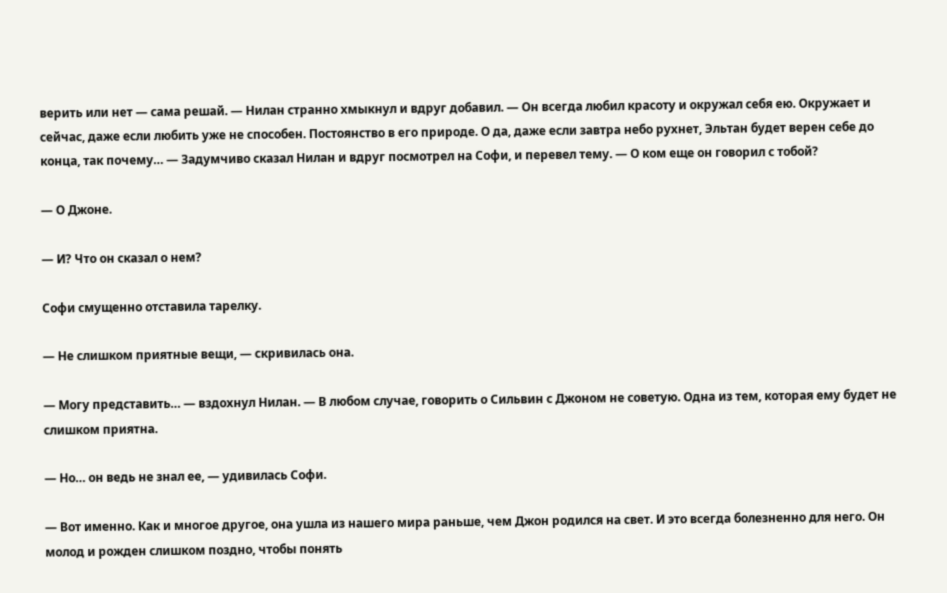верить или нет — сама решай. — Нилан странно хмыкнул и вдруг добавил. — Он всегда любил красоту и окружал себя ею. Окружает и сейчас, даже если любить уже не способен. Постоянство в его природе. О да, даже если завтра небо рухнет, Эльтан будет верен себе до конца, так почему… — Задумчиво сказал Нилан и вдруг посмотрел на Софи, и перевел тему. — О ком еще он говорил с тобой?

— О Джоне.

— И? Что он сказал о нем?

Софи смущенно отставила тарелку.

— Не слишком приятные вещи, — скривилась она.

— Могу представить… — вздохнул Нилан. — В любом случае, говорить о Сильвин с Джоном не советую. Одна из тем, которая ему будет не слишком приятна.

— Но… он ведь не знал ее, — удивилась Софи.

— Вот именно. Как и многое другое, она ушла из нашего мира раньше, чем Джон родился на свет. И это всегда болезненно для него. Он молод и рожден слишком поздно, чтобы понять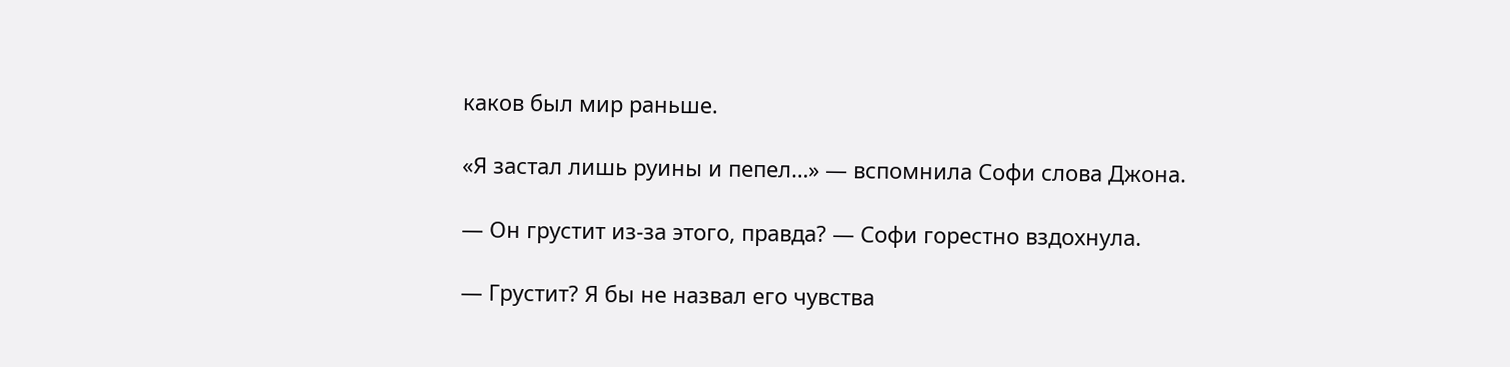каков был мир раньше.

«Я застал лишь руины и пепел…» — вспомнила Софи слова Джона.

— Он грустит из-за этого, правда? — Софи горестно вздохнула.

— Грустит? Я бы не назвал его чувства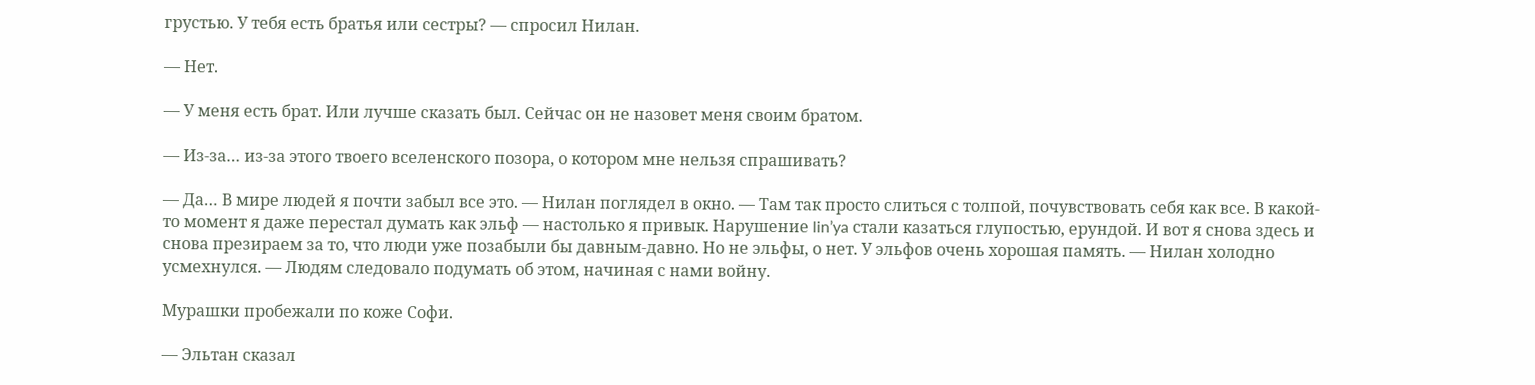грустью. У тебя есть братья или сестры? — спросил Нилан.

— Нет.

— У меня есть брат. Или лучше сказать был. Сейчас он не назовет меня своим братом.

— Из-за… из-за этого твоего вселенского позора, о котором мне нельзя спрашивать?

— Да… В мире людей я почти забыл все это. — Нилан поглядел в окно. — Там так просто слиться с толпой, почувствовать себя как все. В какой-то момент я даже перестал думать как эльф — настолько я привык. Нарушение lin’ya стали казаться глупостью, ерундой. И вот я снова здесь и снова презираем за то, что люди уже позабыли бы давным-давно. Но не эльфы, о нет. У эльфов очень хорошая память. — Нилан холодно усмехнулся. — Людям следовало подумать об этом, начиная с нами войну.

Мурашки пробежали по коже Софи.

— Эльтан сказал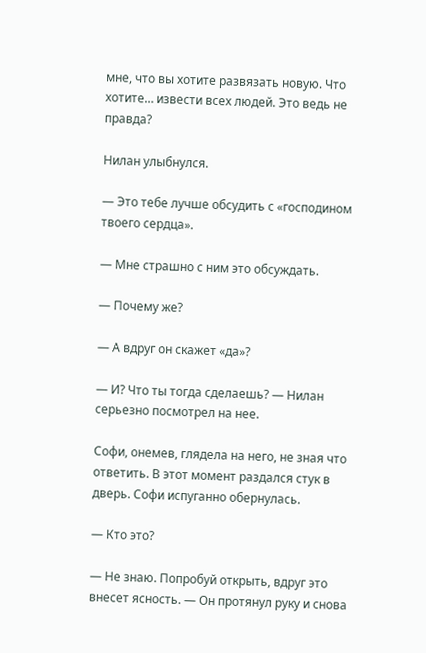мне, что вы хотите развязать новую. Что хотите… извести всех людей. Это ведь не правда?

Нилан улыбнулся.

— Это тебе лучше обсудить с «господином твоего сердца».

— Мне страшно с ним это обсуждать.

— Почему же?

— А вдруг он скажет «да»?

— И? Что ты тогда сделаешь? — Нилан серьезно посмотрел на нее.

Софи, онемев, глядела на него, не зная что ответить. В этот момент раздался стук в дверь. Софи испуганно обернулась.

— Кто это?

— Не знаю. Попробуй открыть, вдруг это внесет ясность. — Он протянул руку и снова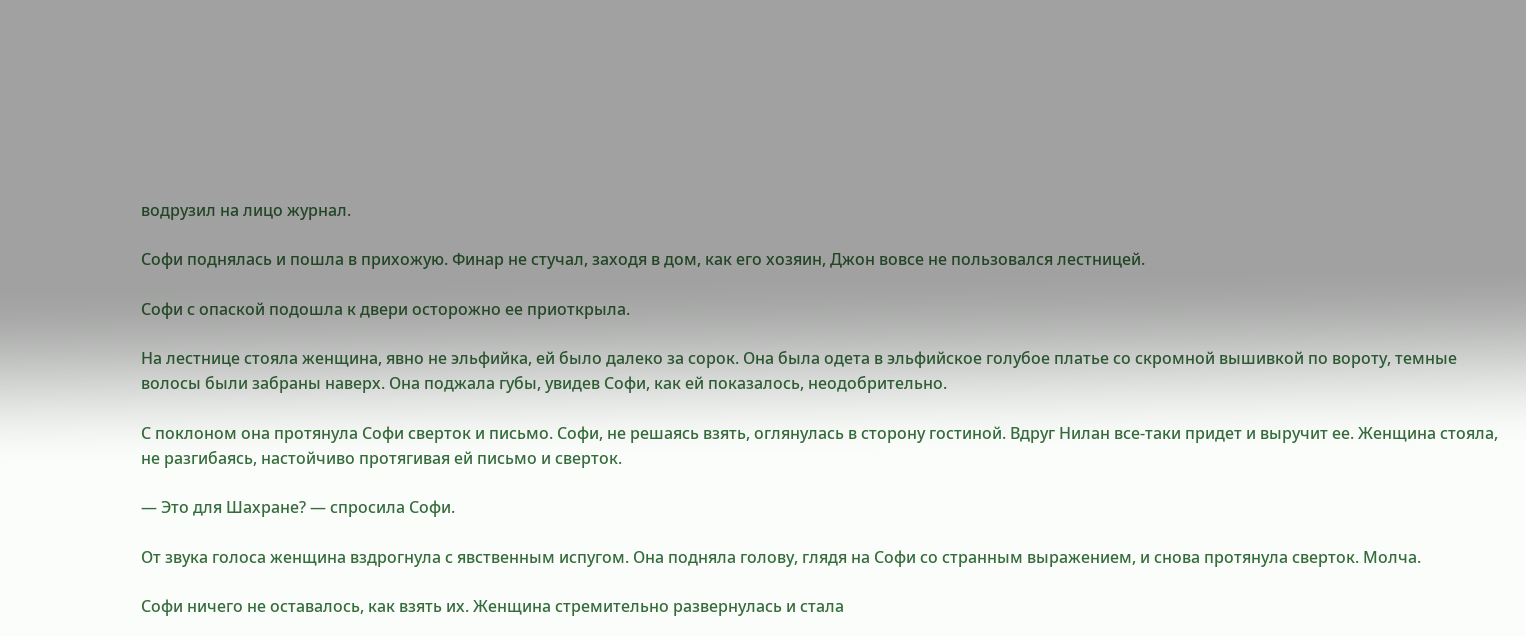водрузил на лицо журнал.

Софи поднялась и пошла в прихожую. Финар не стучал, заходя в дом, как его хозяин, Джон вовсе не пользовался лестницей.

Софи с опаской подошла к двери осторожно ее приоткрыла.

На лестнице стояла женщина, явно не эльфийка, ей было далеко за сорок. Она была одета в эльфийское голубое платье со скромной вышивкой по вороту, темные волосы были забраны наверх. Она поджала губы, увидев Софи, как ей показалось, неодобрительно.

С поклоном она протянула Софи сверток и письмо. Софи, не решаясь взять, оглянулась в сторону гостиной. Вдруг Нилан все-таки придет и выручит ее. Женщина стояла, не разгибаясь, настойчиво протягивая ей письмо и сверток.

— Это для Шахране? — спросила Софи.

От звука голоса женщина вздрогнула с явственным испугом. Она подняла голову, глядя на Софи со странным выражением, и снова протянула сверток. Молча.

Софи ничего не оставалось, как взять их. Женщина стремительно развернулась и стала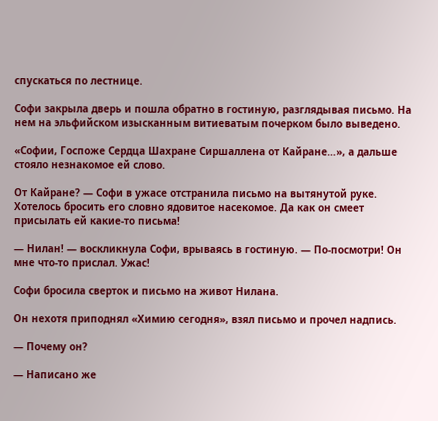спускаться по лестнице.

Софи закрыла дверь и пошла обратно в гостиную, разглядывая письмо. На нем на эльфийском изысканным витиеватым почерком было выведено.

«Софии, Госпоже Сердца Шахране Сиршаллена от Кайране…», а дальше стояло незнакомое ей слово.

От Кайране? — Софи в ужасе отстранила письмо на вытянутой руке. Хотелось бросить его словно ядовитое насекомое. Да как он смеет присылать ей какие-то письма!

— Нилан! — воскликнула Софи, врываясь в гостиную. — По-посмотри! Он мне что-то прислал. Ужас!

Софи бросила сверток и письмо на живот Нилана.

Он нехотя приподнял «Химию сегодня», взял письмо и прочел надпись.

— Почему он?

— Написано же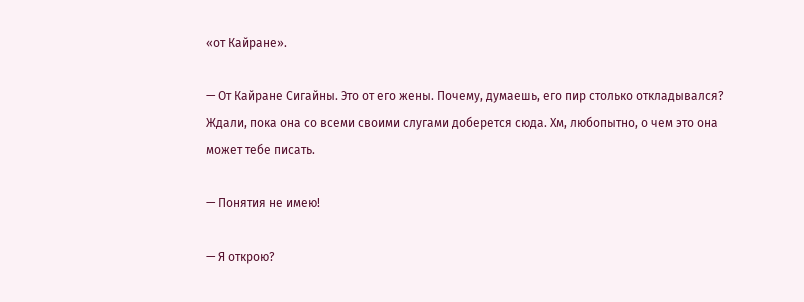«от Кайране».

— От Кайране Сигайны. Это от его жены. Почему, думаешь, его пир столько откладывался? Ждали, пока она со всеми своими слугами доберется сюда. Хм, любопытно, о чем это она может тебе писать.

— Понятия не имею!

— Я открою?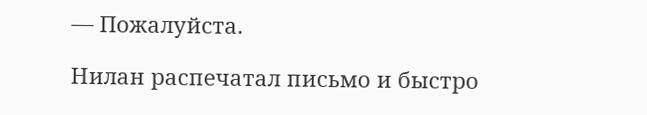— Пожалуйста.

Нилан распечатал письмо и быстро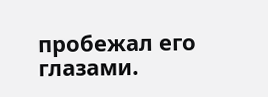пробежал его глазами.